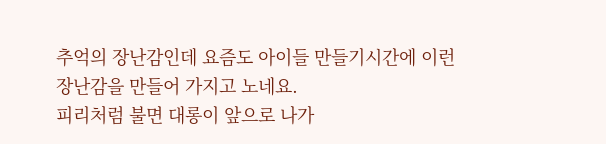추억의 장난감인데 요즘도 아이들 만들기시간에 이런장난감을 만들어 가지고 노네요.
피리처럼 불면 대롱이 앞으로 나가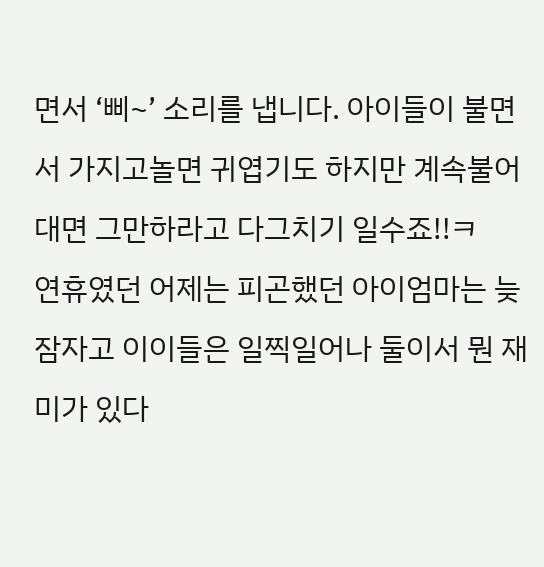면서 ‘삐~’ 소리를 냅니다. 아이들이 불면서 가지고놀면 귀엽기도 하지만 계속불어대면 그만하라고 다그치기 일수죠!!ㅋ
연휴였던 어제는 피곤했던 아이엄마는 늦잠자고 이이들은 일찍일어나 둘이서 뭔 재미가 있다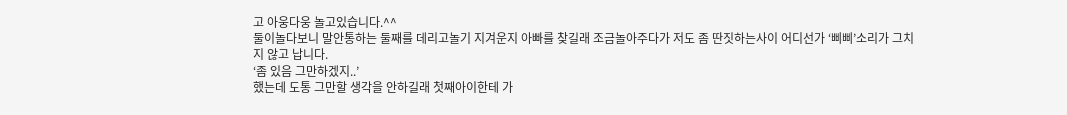고 아웅다웅 놀고있습니다.^^
둘이놀다보니 말안통하는 둘째를 데리고놀기 지겨운지 아빠를 찾길래 조금놀아주다가 저도 좀 딴짓하는사이 어디선가 ‘삐삐’소리가 그치지 않고 납니다.
‘좀 있음 그만하겠지..’
했는데 도통 그만할 생각을 안하길래 첫째아이한테 가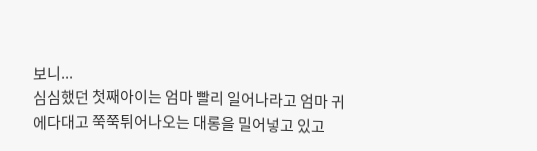보니...
심심했던 첫째아이는 엄마 빨리 일어나라고 엄마 귀에다대고 쭉쭉튀어나오는 대롱을 밀어넣고 있고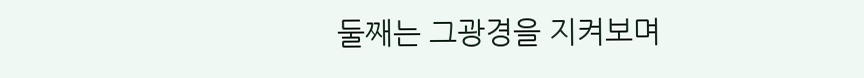둘째는 그광경을 지켜보며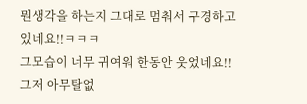뭔생각을 하는지 그대로 멈춰서 구경하고 있네요!!ㅋㅋㅋ
그모습이 너무 귀여워 한동안 웃었네요!!
그저 아무탈없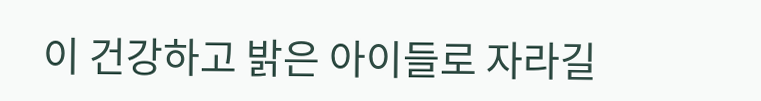이 건강하고 밝은 아이들로 자라길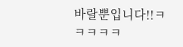바랄뿐입니다!!ㅋㅋㅋㅋㅋ